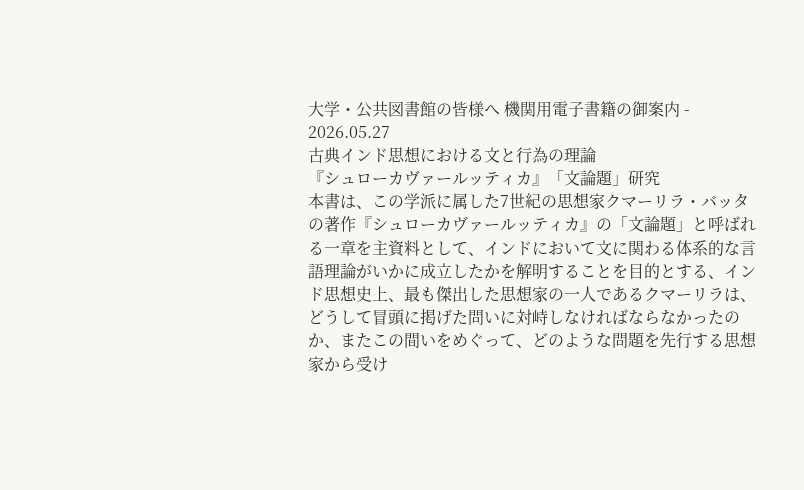大学・公共図書館の皆様へ 機関用電子書籍の御案内 - 2026.05.27
古典インド思想における文と行為の理論
『シュローカヴァールッティカ』「文論題」研究
本書は、この学派に属した7世紀の思想家クマーリラ・バッタの著作『シュローカヴァールッティカ』の「文論題」と呼ばれる一章を主資料として、インドにおいて文に関わる体系的な言語理論がいかに成立したかを解明することを目的とする、インド思想史上、最も傑出した思想家の一人であるクマーリラは、どうして冒頭に掲げた問いに対峙しなければならなかったのか、またこの間いをめぐって、どのような問題を先行する思想家から受け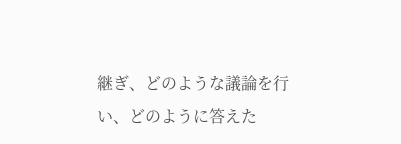継ぎ、どのような議論を行い、どのように答えた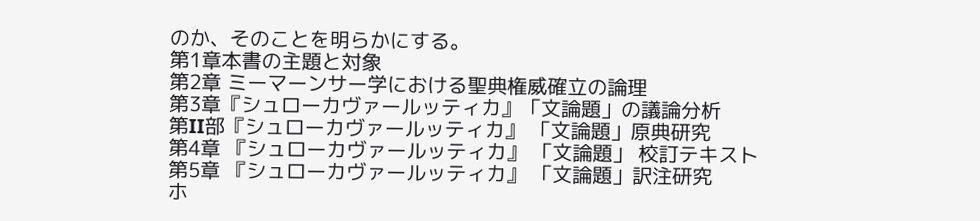のか、そのことを明らかにする。
第1章本書の主題と対象
第2章 ミーマーンサー学における聖典権威確立の論理
第3章『シュローカヴァールッティカ』「文論題」の議論分析
第II部『シュローカヴァールッティカ』 「文論題」原典研究
第4章 『シュローカヴァールッティカ』 「文論題」 校訂テキスト
第5章 『シュローカヴァールッティカ』 「文論題」訳注研究
ホ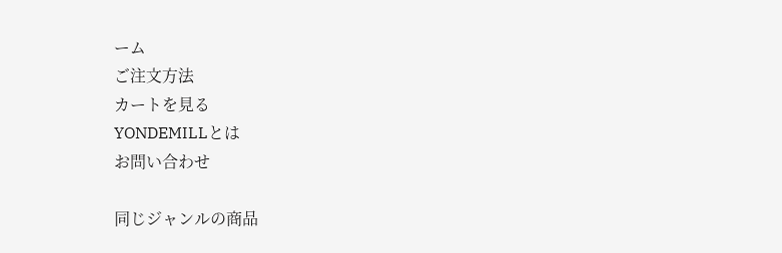ーム
ご注文方法
カートを見る
YONDEMILLとは
お問い合わせ

同じジャンルの商品